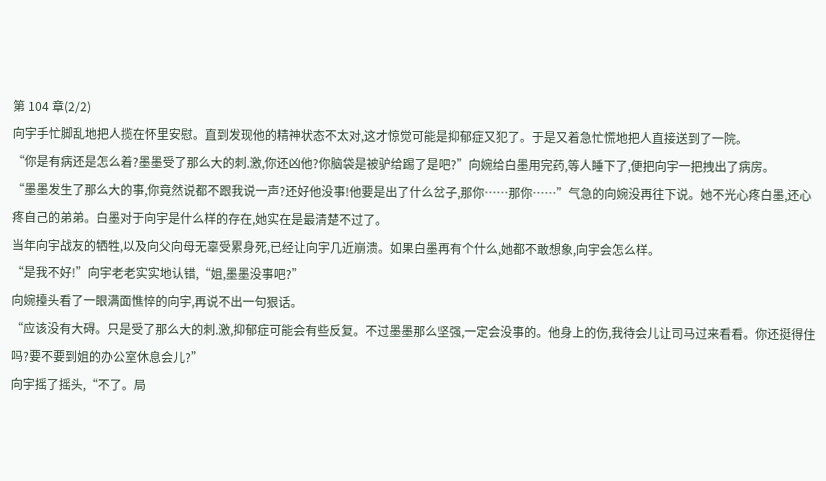第 104 章(2/2)
向宇手忙脚乱地把人揽在怀里安慰。直到发现他的精神状态不太对,这才惊觉可能是抑郁症又犯了。于是又着急忙慌地把人直接送到了一院。
“你是有病还是怎么着?墨墨受了那么大的刺.激,你还凶他?你脑袋是被驴给踢了是吧?”向婉给白墨用完药,等人睡下了,便把向宇一把拽出了病房。
“墨墨发生了那么大的事,你竟然说都不跟我说一声?还好他没事!他要是出了什么岔子,那你……那你……”气急的向婉没再往下说。她不光心疼白墨,还心疼自己的弟弟。白墨对于向宇是什么样的存在,她实在是最清楚不过了。
当年向宇战友的牺牲,以及向父向母无辜受累身死,已经让向宇几近崩溃。如果白墨再有个什么,她都不敢想象,向宇会怎么样。
“是我不好!”向宇老老实实地认错,“姐,墨墨没事吧?”
向婉擡头看了一眼满面憔悴的向宇,再说不出一句狠话。
“应该没有大碍。只是受了那么大的刺.激,抑郁症可能会有些反复。不过墨墨那么坚强,一定会没事的。他身上的伤,我待会儿让司马过来看看。你还挺得住吗?要不要到姐的办公室休息会儿?”
向宇摇了摇头,“不了。局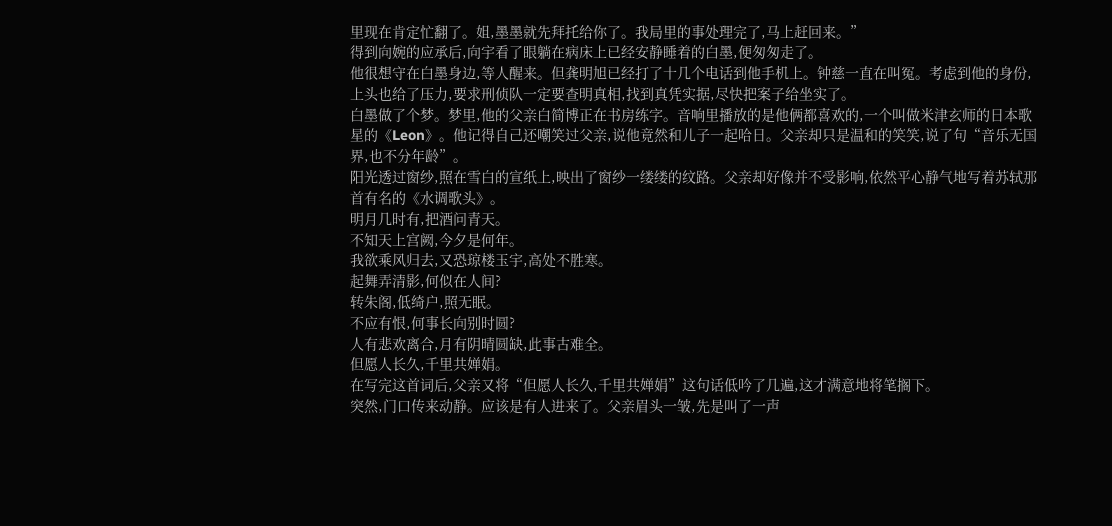里现在肯定忙翻了。姐,墨墨就先拜托给你了。我局里的事处理完了,马上赶回来。”
得到向婉的应承后,向宇看了眼躺在病床上已经安静睡着的白墨,便匆匆走了。
他很想守在白墨身边,等人醒来。但龚明旭已经打了十几个电话到他手机上。钟慈一直在叫冤。考虑到他的身份,上头也给了压力,要求刑侦队一定要查明真相,找到真凭实据,尽快把案子给坐实了。
白墨做了个梦。梦里,他的父亲白简博正在书房练字。音响里播放的是他俩都喜欢的,一个叫做米津玄师的日本歌星的《Leon》。他记得自己还嘲笑过父亲,说他竟然和儿子一起哈日。父亲却只是温和的笑笑,说了句“音乐无国界,也不分年龄”。
阳光透过窗纱,照在雪白的宣纸上,映出了窗纱一缕缕的纹路。父亲却好像并不受影响,依然平心静气地写着苏轼那首有名的《水调歌头》。
明月几时有,把酒问青天。
不知天上宫阙,今夕是何年。
我欲乘风归去,又恐琼楼玉宇,高处不胜寒。
起舞弄清影,何似在人间?
转朱阁,低绮户,照无眠。
不应有恨,何事长向别时圆?
人有悲欢离合,月有阴晴圆缺,此事古难全。
但愿人长久,千里共婵娟。
在写完这首词后,父亲又将“但愿人长久,千里共婵娟”这句话低吟了几遍,这才满意地将笔搁下。
突然,门口传来动静。应该是有人进来了。父亲眉头一皱,先是叫了一声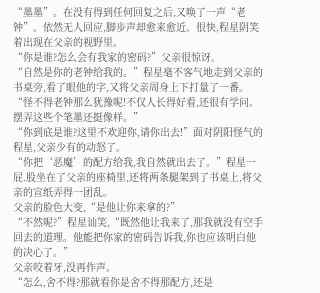“墨墨”。在没有得到任何回复之后,又唤了一声“老钟”。依然无人回应,脚步声却愈来愈近。很快,程星阴笑着出现在父亲的视野里。
“你是谁?怎么会有我家的密码?”父亲很惊讶。
“自然是你的老钟给我的。”程星毫不客气地走到父亲的书桌旁,看了眼他的字,又将父亲周身上下打量了一番。
“怪不得老钟那么犹豫呢!不仅人长得好看,还很有学问。摆弄这些个笔墨还挺像样。”
“你到底是谁?这里不欢迎你,请你出去!”面对阴阳怪气的程星,父亲少有的动怒了。
“你把‘恶魔’的配方给我,我自然就出去了。”程星一屁.股坐在了父亲的座椅里,还将两条腿架到了书桌上,将父亲的宣纸弄得一团乱。
父亲的脸色大变,“是他让你来拿的?”
“不然呢?”程星讪笑,“既然他让我来了,那我就没有空手回去的道理。他能把你家的密码告诉我,你也应该明白他的决心了。”
父亲咬着牙,没再作声。
“怎么,舍不得?那就看你是舍不得那配方,还是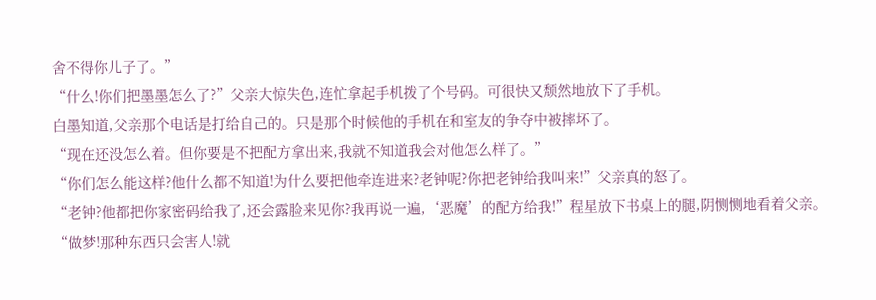舍不得你儿子了。”
“什么!你们把墨墨怎么了?”父亲大惊失色,连忙拿起手机拨了个号码。可很快又颓然地放下了手机。
白墨知道,父亲那个电话是打给自己的。只是那个时候他的手机在和室友的争夺中被摔坏了。
“现在还没怎么着。但你要是不把配方拿出来,我就不知道我会对他怎么样了。”
“你们怎么能这样?他什么都不知道!为什么要把他牵连进来?老钟呢?你把老钟给我叫来!”父亲真的怒了。
“老钟?他都把你家密码给我了,还会露脸来见你?我再说一遍,‘恶魔’的配方给我!”程星放下书桌上的腿,阴恻恻地看着父亲。
“做梦!那种东西只会害人!就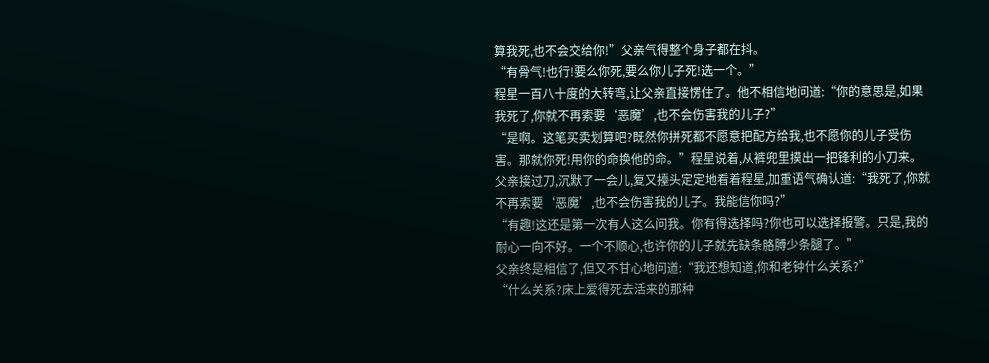算我死,也不会交给你!”父亲气得整个身子都在抖。
“有骨气!也行!要么你死,要么你儿子死!选一个。”
程星一百八十度的大转弯,让父亲直接愣住了。他不相信地问道:“你的意思是,如果我死了,你就不再索要‘恶魔’,也不会伤害我的儿子?”
“是啊。这笔买卖划算吧?既然你拼死都不愿意把配方给我,也不愿你的儿子受伤害。那就你死!用你的命换他的命。”程星说着,从裤兜里摸出一把锋利的小刀来。
父亲接过刀,沉默了一会儿,复又擡头定定地看着程星,加重语气确认道:“我死了,你就不再索要‘恶魔’,也不会伤害我的儿子。我能信你吗?”
“有趣!这还是第一次有人这么问我。你有得选择吗?你也可以选择报警。只是,我的耐心一向不好。一个不顺心,也许你的儿子就先缺条胳膊少条腿了。”
父亲终是相信了,但又不甘心地问道:“我还想知道,你和老钟什么关系?”
“什么关系?床上爱得死去活来的那种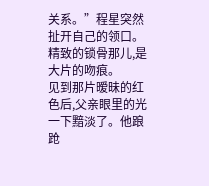关系。”程星突然扯开自己的领口。精致的锁骨那儿,是大片的吻痕。
见到那片暧昧的红色后,父亲眼里的光一下黯淡了。他踉跄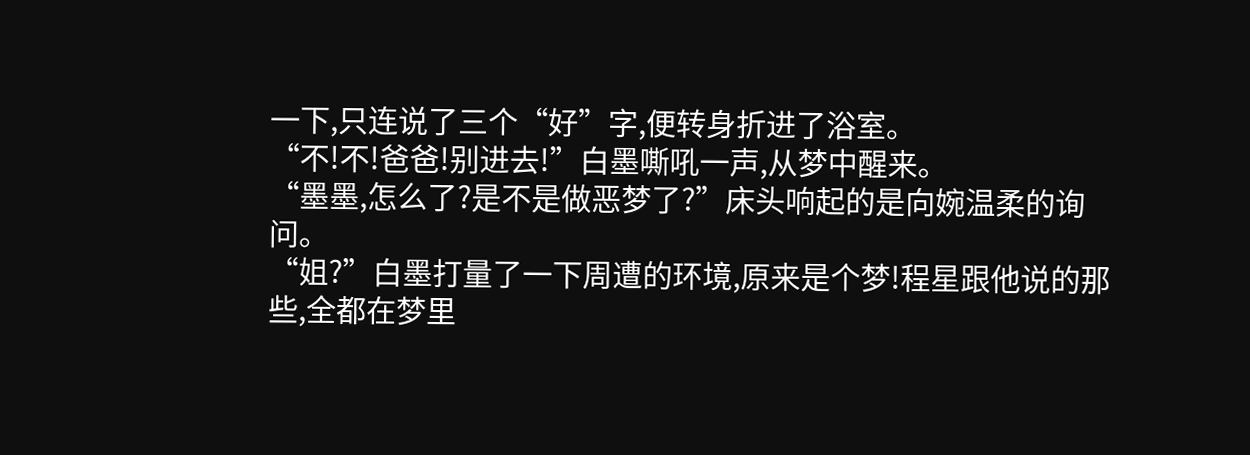一下,只连说了三个“好”字,便转身折进了浴室。
“不!不!爸爸!别进去!”白墨嘶吼一声,从梦中醒来。
“墨墨,怎么了?是不是做恶梦了?”床头响起的是向婉温柔的询问。
“姐?”白墨打量了一下周遭的环境,原来是个梦!程星跟他说的那些,全都在梦里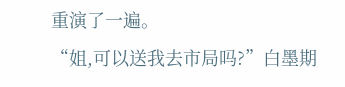重演了一遍。
“姐,可以送我去市局吗?”白墨期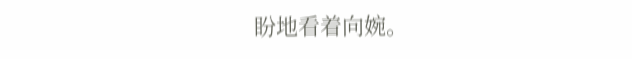盼地看着向婉。